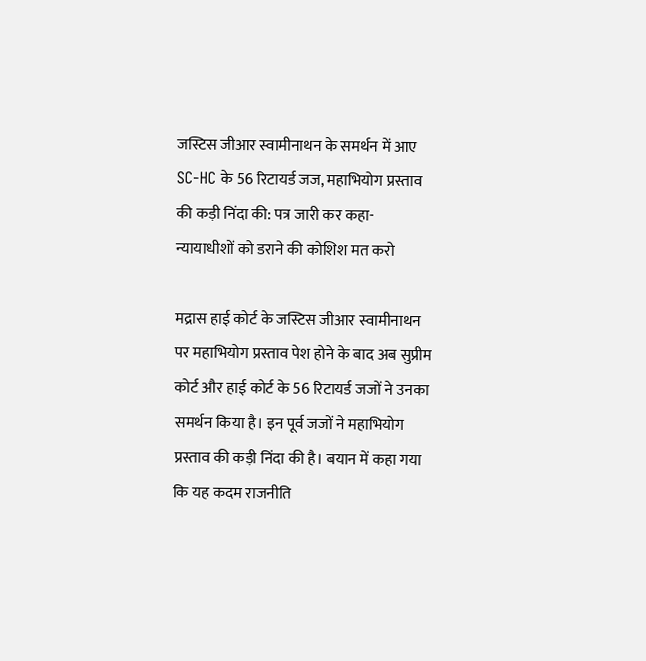जस्टिस जीआर स्वामीनाथन के समर्थन में आए SC-HC के 56 रिटायर्ड जज, महाभियोग प्रस्ताव की कड़ी निंदा की: पत्र जारी कर कहा- न्यायाधीशों को डराने की कोशिश मत करो

मद्रास हाई कोर्ट के जस्टिस जीआर स्वामीनाथन पर महाभियोग प्रस्ताव पेश होने के बाद अब सुप्रीम कोर्ट और हाई कोर्ट के 56 रिटायर्ड जजों ने उनका समर्थन किया है। इन पूर्व जजों ने महाभियोग प्रस्ताव की कड़ी निंदा की है। बयान में कहा गया कि यह कदम राजनीति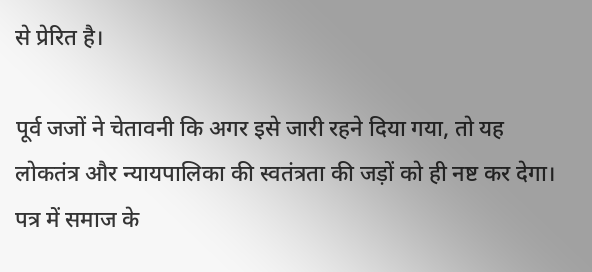से प्रेरित है।

पूर्व जजों ने चेतावनी कि अगर इसे जारी रहने दिया गया, तो यह लोकतंत्र और न्यायपालिका की स्वतंत्रता की जड़ों को ही नष्ट कर देगा। पत्र में समाज के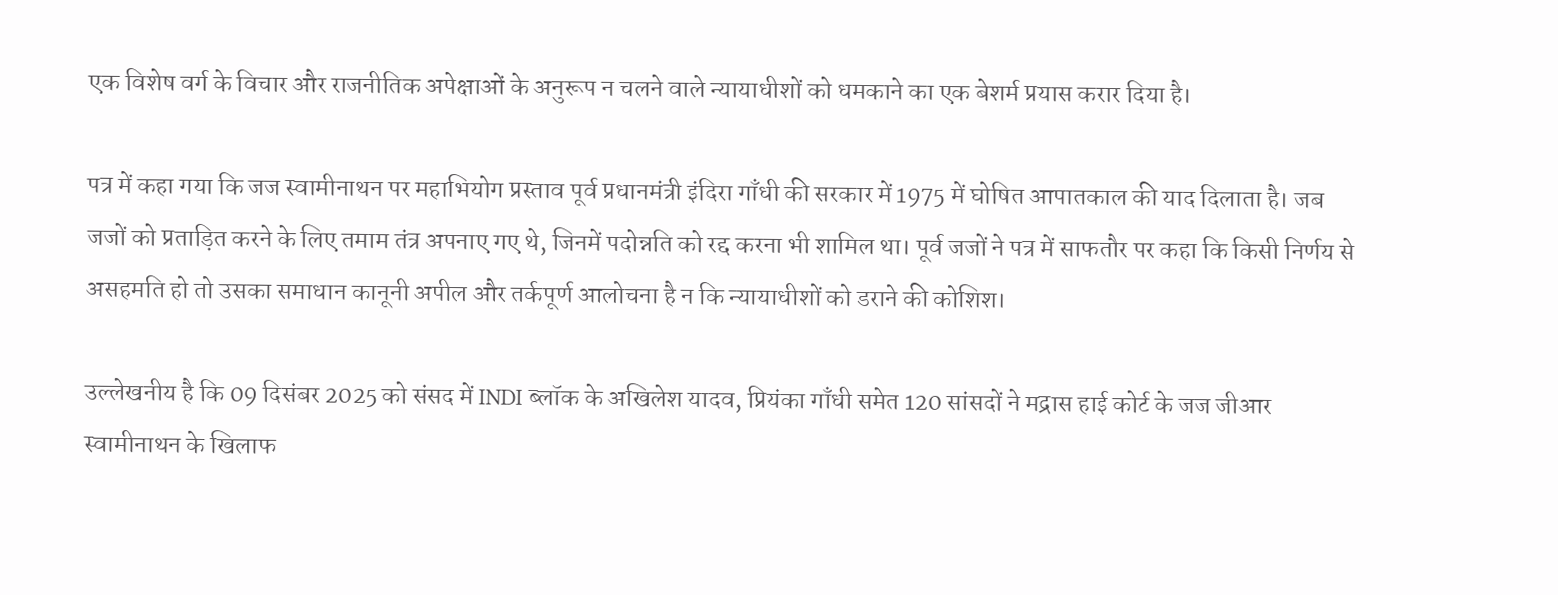एक विशेष वर्ग के विचार और राजनीतिक अपेक्षाओं के अनुरूप न चलने वाले न्यायाधीशों को धमकाने का एक बेशर्म प्रयास करार दिया है।

पत्र में कहा गया कि जज स्वामीनाथन पर महाभियोग प्रस्ताव पूर्व प्रधानमंत्री इंदिरा गाँधी की सरकार में 1975 में घोषित आपातकाल की याद दिलाता है। जब जजों को प्रताड़ित करने के लिए तमाम तंत्र अपनाए गए थे, जिनमें पदोन्नति को रद्द करना भी शामिल था। पूर्व जजों ने पत्र में साफतौर पर कहा कि किसी निर्णय से असहमति हो तो उसका समाधान कानूनी अपील और तर्कपूर्ण आलोचना है न कि न्यायाधीशों को डराने की कोशिश।

उल्लेखनीय है कि 09 दिसंबर 2025 को संसद में INDI ब्लॉक के अखिलेश यादव, प्रियंका गाँधी समेत 120 सांसदों ने मद्रास हाई कोर्ट के जज जीआर स्वामीनाथन के खिलाफ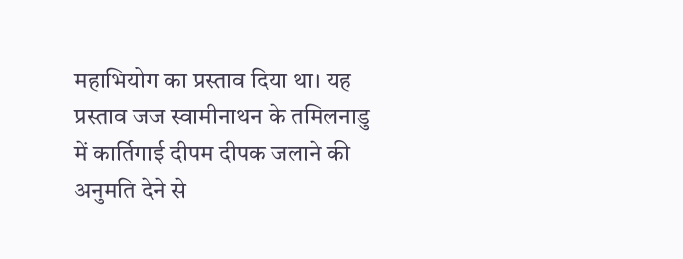महाभियोग का प्रस्ताव दिया था। यह प्रस्ताव जज स्वामीनाथन के तमिलनाडु में कार्तिगाई दीपम दीपक जलाने की अनुमति देने से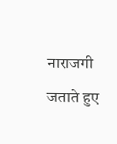नाराजगी जताते हुए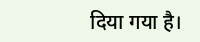दिया गया है।